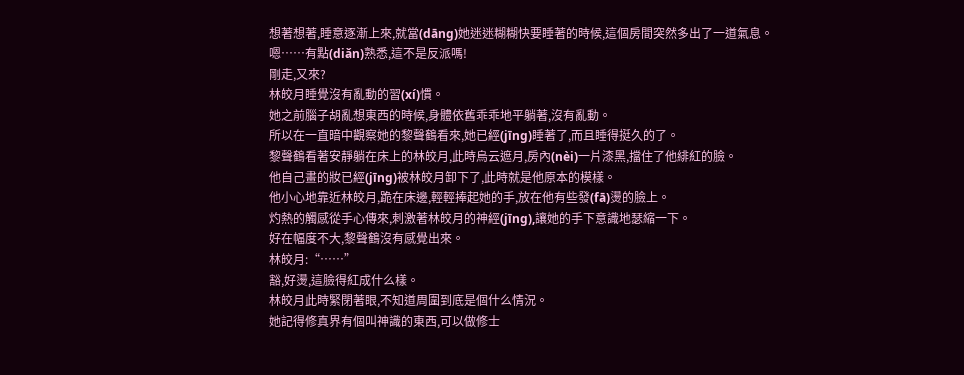想著想著,睡意逐漸上來,就當(dāng)她迷迷糊糊快要睡著的時候,這個房間突然多出了一道氣息。
嗯……有點(diǎn)熟悉,這不是反派嗎!
剛走,又來?
林皎月睡覺沒有亂動的習(xí)慣。
她之前腦子胡亂想東西的時候,身體依舊乖乖地平躺著,沒有亂動。
所以在一直暗中觀察她的黎聲鶴看來,她已經(jīng)睡著了,而且睡得挺久的了。
黎聲鶴看著安靜躺在床上的林皎月,此時烏云遮月,房內(nèi)一片漆黑,擋住了他緋紅的臉。
他自己畫的妝已經(jīng)被林皎月卸下了,此時就是他原本的模樣。
他小心地靠近林皎月,跪在床邊,輕輕捧起她的手,放在他有些發(fā)燙的臉上。
灼熱的觸感從手心傳來,刺激著林皎月的神經(jīng),讓她的手下意識地瑟縮一下。
好在幅度不大,黎聲鶴沒有感覺出來。
林皎月:“……”
豁,好燙,這臉得紅成什么樣。
林皎月此時緊閉著眼,不知道周圍到底是個什么情況。
她記得修真界有個叫神識的東西,可以做修士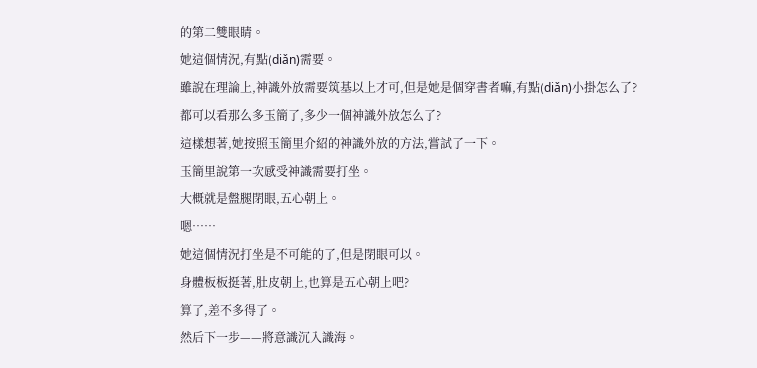的第二雙眼睛。
她這個情況,有點(diǎn)需要。
雖說在理論上,神識外放需要筑基以上才可,但是她是個穿書者嘛,有點(diǎn)小掛怎么了?
都可以看那么多玉簡了,多少一個神識外放怎么了?
這樣想著,她按照玉簡里介紹的神識外放的方法,嘗試了一下。
玉簡里說第一次感受神識需要打坐。
大概就是盤腿閉眼,五心朝上。
嗯……
她這個情況打坐是不可能的了,但是閉眼可以。
身體板板挺著,肚皮朝上,也算是五心朝上吧?
算了,差不多得了。
然后下一步——將意識沉入識海。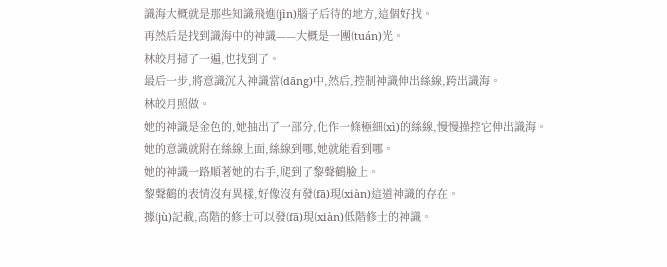識海大概就是那些知識飛進(jìn)腦子后待的地方,這個好找。
再然后是找到識海中的神識——大概是一團(tuán)光。
林皎月掃了一遍,也找到了。
最后一步,將意識沉入神識當(dāng)中,然后,控制神識伸出絲線,跨出識海。
林皎月照做。
她的神識是金色的,她抽出了一部分,化作一條極細(xì)的絲線,慢慢操控它伸出識海。
她的意識就附在絲線上面,絲線到哪,她就能看到哪。
她的神識一路順著她的右手,爬到了黎聲鶴臉上。
黎聲鶴的表情沒有異樣,好像沒有發(fā)現(xiàn)這道神識的存在。
據(jù)記載,高階的修士可以發(fā)現(xiàn)低階修士的神識。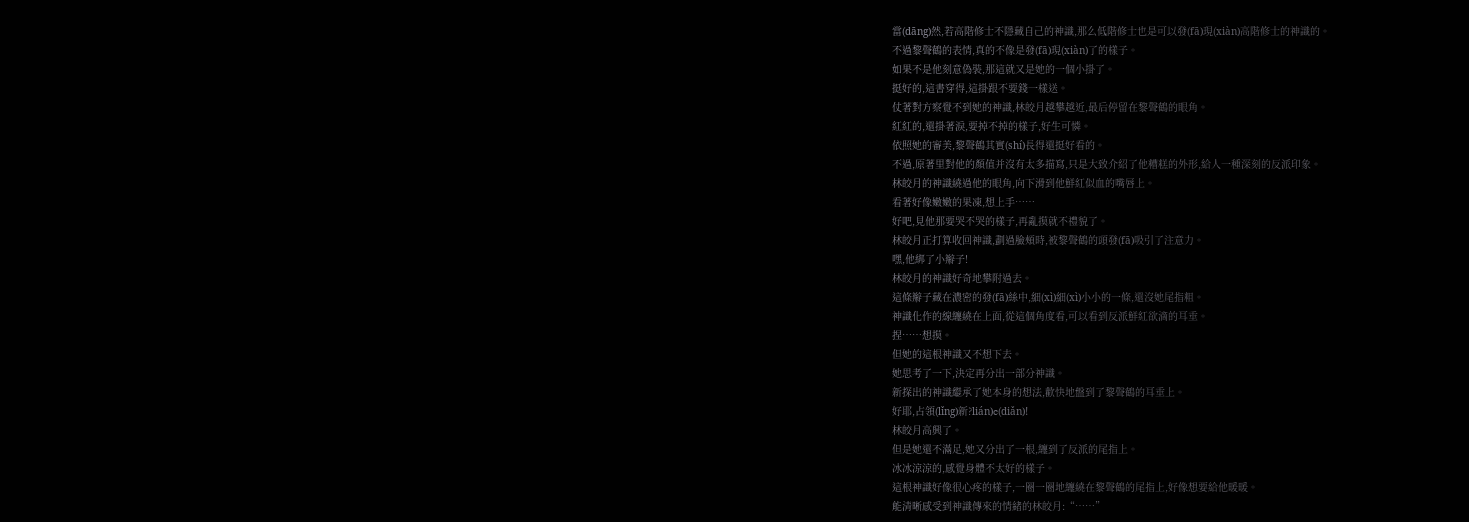當(dāng)然,若高階修士不隱藏自己的神識,那么低階修士也是可以發(fā)現(xiàn)高階修士的神識的。
不過黎聲鶴的表情,真的不像是發(fā)現(xiàn)了的樣子。
如果不是他刻意偽裝,那這就又是她的一個小掛了。
挺好的,這書穿得,這掛跟不要錢一樣送。
仗著對方察覺不到她的神識,林皎月越攀越近,最后停留在黎聲鶴的眼角。
紅紅的,還掛著淚,要掉不掉的樣子,好生可憐。
依照她的審美,黎聲鶴其實(shí)長得還挺好看的。
不過,原著里對他的顏值并沒有太多描寫,只是大致介紹了他糟糕的外形,給人一種深刻的反派印象。
林皎月的神識繞過他的眼角,向下滑到他鮮紅似血的嘴唇上。
看著好像嫩嫩的果凍,想上手……
好吧,見他那要哭不哭的樣子,再亂摸就不禮貌了。
林皎月正打算收回神識,劃過臉頰時,被黎聲鶴的頭發(fā)吸引了注意力。
嘿,他綁了小辮子!
林皎月的神識好奇地攀附過去。
這條辮子藏在濃密的發(fā)絲中,細(xì)細(xì)小小的一條,還沒她尾指粗。
神識化作的線纏繞在上面,從這個角度看,可以看到反派鮮紅欲滴的耳垂。
捏……想摸。
但她的這根神識又不想下去。
她思考了一下,決定再分出一部分神識。
新探出的神識繼承了她本身的想法,歡快地盤到了黎聲鶴的耳垂上。
好耶,占領(lǐng)新?lián)c(diǎn)!
林皎月高興了。
但是她還不滿足,她又分出了一根,纏到了反派的尾指上。
冰冰涼涼的,感覺身體不太好的樣子。
這根神識好像很心疼的樣子,一圈一圈地纏繞在黎聲鶴的尾指上,好像想要給他暖暖。
能清晰感受到神識傳來的情緒的林皎月:“……”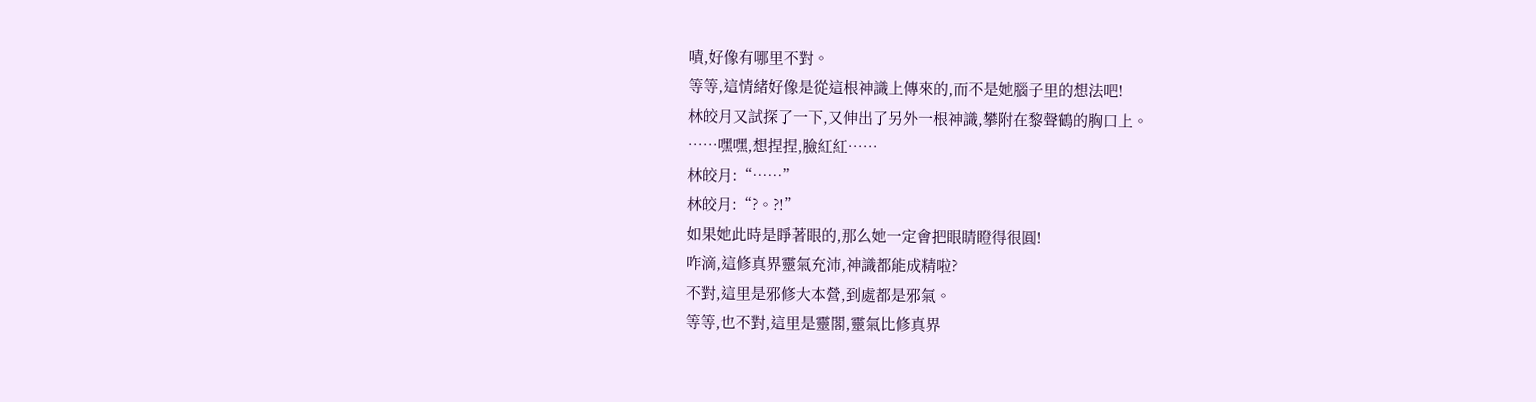嘖,好像有哪里不對。
等等,這情緒好像是從這根神識上傳來的,而不是她腦子里的想法吧!
林皎月又試探了一下,又伸出了另外一根神識,攀附在黎聲鶴的胸口上。
……嘿嘿,想捏捏,臉紅紅……
林皎月:“……”
林皎月:“?。?!”
如果她此時是睜著眼的,那么她一定會把眼睛瞪得很圓!
咋滴,這修真界靈氣充沛,神識都能成精啦?
不對,這里是邪修大本營,到處都是邪氣。
等等,也不對,這里是靈閣,靈氣比修真界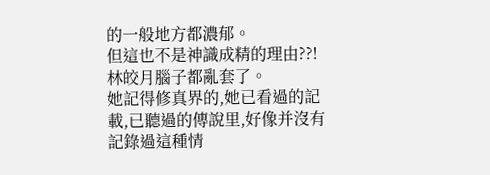的一般地方都濃郁。
但這也不是神識成精的理由??!
林皎月腦子都亂套了。
她記得修真界的,她已看過的記載,已聽過的傳說里,好像并沒有記錄過這種情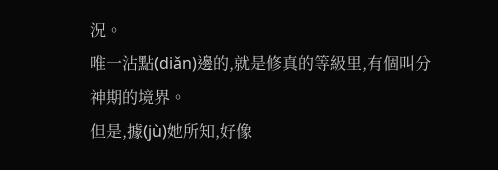況。
唯一沾點(diǎn)邊的,就是修真的等級里,有個叫分神期的境界。
但是,據(jù)她所知,好像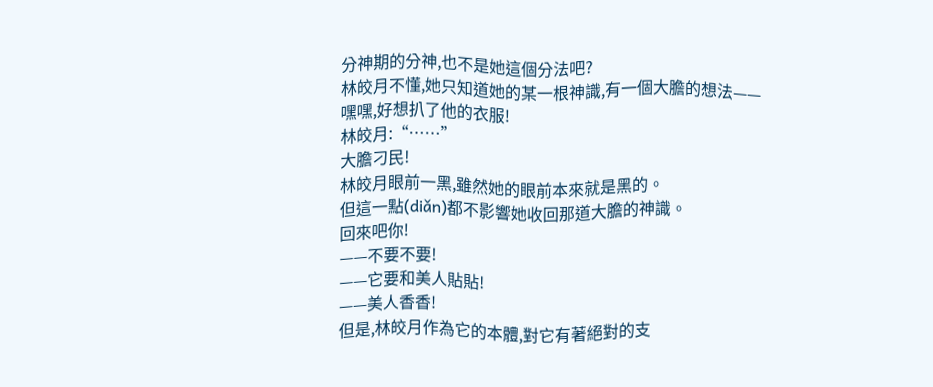分神期的分神,也不是她這個分法吧?
林皎月不懂,她只知道她的某一根神識,有一個大膽的想法——
嘿嘿,好想扒了他的衣服!
林皎月:“……”
大膽刁民!
林皎月眼前一黑,雖然她的眼前本來就是黑的。
但這一點(diǎn)都不影響她收回那道大膽的神識。
回來吧你!
——不要不要!
——它要和美人貼貼!
——美人香香!
但是,林皎月作為它的本體,對它有著絕對的支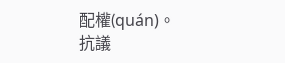配權(quán)。
抗議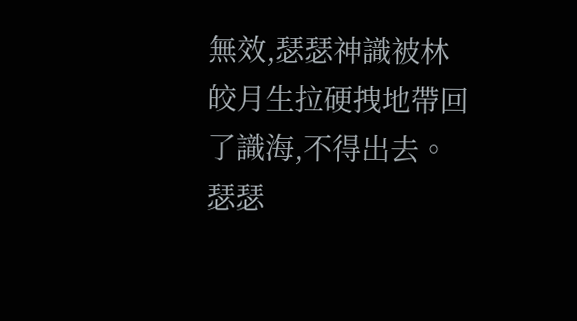無效,瑟瑟神識被林皎月生拉硬拽地帶回了識海,不得出去。
瑟瑟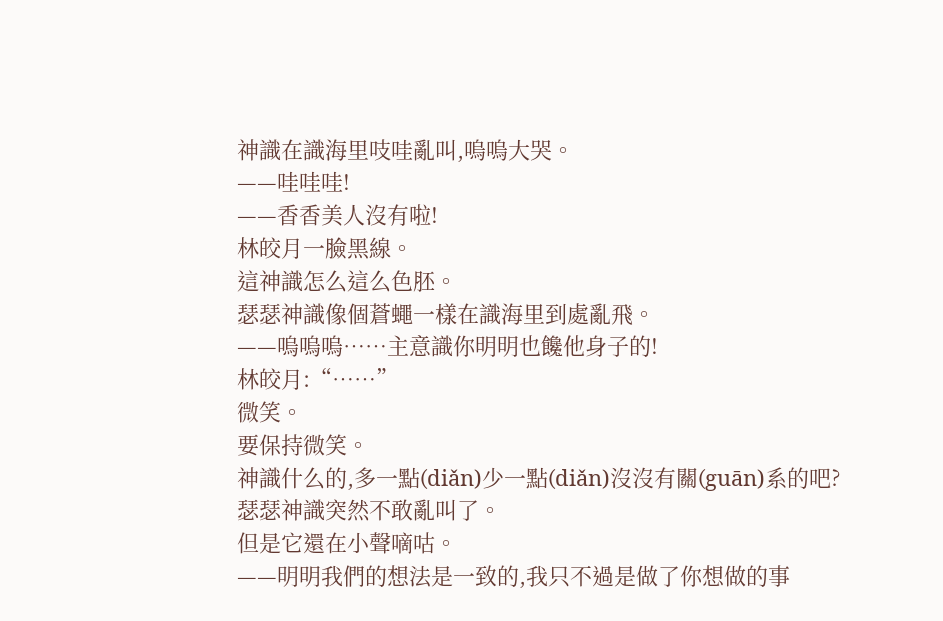神識在識海里吱哇亂叫,嗚嗚大哭。
——哇哇哇!
——香香美人沒有啦!
林皎月一臉黑線。
這神識怎么這么色胚。
瑟瑟神識像個蒼蠅一樣在識海里到處亂飛。
——嗚嗚嗚……主意識你明明也饞他身子的!
林皎月:“……”
微笑。
要保持微笑。
神識什么的,多一點(diǎn)少一點(diǎn)沒沒有關(guān)系的吧?
瑟瑟神識突然不敢亂叫了。
但是它還在小聲嘀咕。
——明明我們的想法是一致的,我只不過是做了你想做的事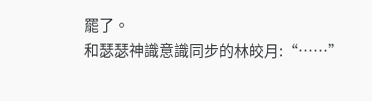罷了。
和瑟瑟神識意識同步的林皎月:“……”